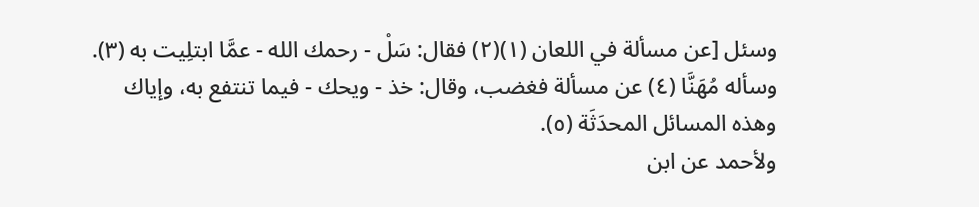وسئل [عن مسألة في اللعان (١)(٢) فقال: سَلْ - رحمك الله - عمَّا ابتلِيت به (٣). وسأله مُهَنَّا (٤) عن مسألة فغضب، وقال: خذ - ويحك - فيما تنتفع به، وإياك وهذه المسائل المحدَثَة (٥).
ولأحمد عن ابن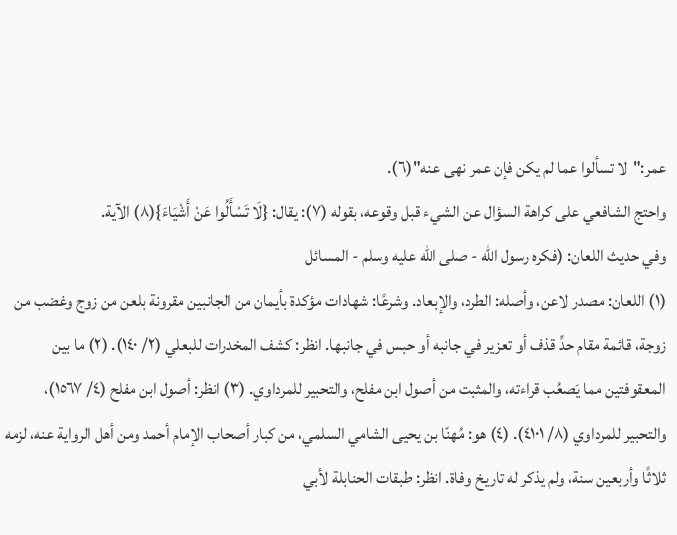عمر:"لا تسألوا عما لم يكن فإن عمر نهى عنه"(٦).
واحتج الشافعي على كراهة السؤال عن الشيء قبل وقوعه، بقوله (٧): يقال: {لَا تَسْأَلُوا عَنْ أَشْيَاءَ}(٨) الآية.
وفي حديث اللعان: (فكره رسول الله - صلى الله عليه وسلم - المسائل
(١) اللعان: مصدر لاعن، وأصله: الطرد، والإبعاد. وشرعًا: شهادات مؤكدة بأيمان من الجانبين مقرونة بلعن من زوج وغضب من زوجة، قائمة مقام حدِّ قذف أو تعزير في جانبه أو حبس في جانبها. انظر: كشف المخدرات للبعلي (٢/ ١٤٠). (٢) ما بين المعقوفتين مما يَصعُب قراءته، والمثبت من أصول ابن مفلح، والتحبير للمرداوي. (٣) انظر: أصول ابن مفلح (٤/ ١٥٦٧)، والتحبير للمرداوي (٨/ ٤١٠١). (٤) هو: مُهنّا بن يحيى الشامي السلمي، من كبار أصحاب الإمام أحمد ومن أهل الرواية عنه، لزمه ثلاثًا وأربعين سنة، ولم يذكر له تاريخ وفاة. انظر: طبقات الحنابلة لأبي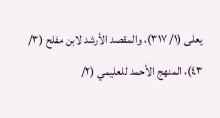يعلى (١/ ٣١٧)، والمقصد الأرشد لابن مفلح (٣/ ٤٣)، المنهج الأحمد للعليمي (٢/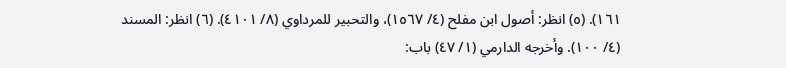١٦١). (٥) انظر: أصول ابن مفلح (٤/ ١٥٦٧)، والتحبير للمرداوي (٨/ ٤١٠١). (٦) انظر: المسند (٤/ ١٠٠). وأخرجه الدارمي (١/ ٤٧) باب: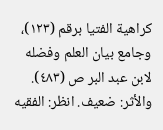كراهية الفتيا برقم (١٢٣)، وجامع بيان العلم وفضله لابن عبد البر ص (٤٨٣). والأثر: ضعيف. انظر: الفقيه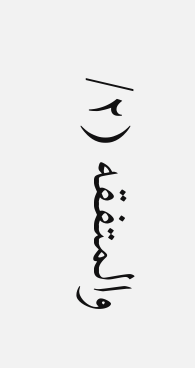والمتفقه (٢/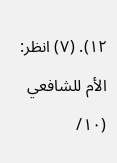١٢). (٧) انظر: الأم للشافعي (١٠/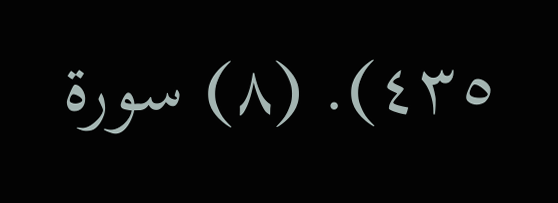٤٣٥). (٨) سورة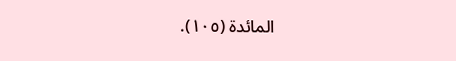المائدة (١٠٥).